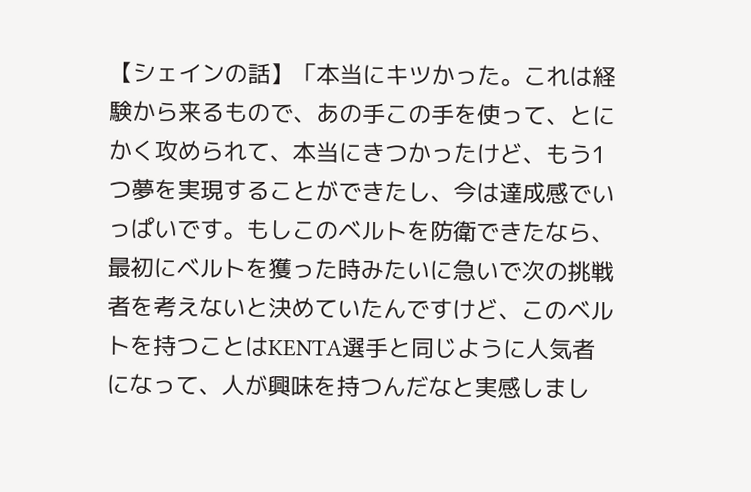【シェインの話】「本当にキツかった。これは経験から来るもので、あの手この手を使って、とにかく攻められて、本当にきつかったけど、もう1つ夢を実現することができたし、今は達成感でいっぱいです。もしこのベルトを防衛できたなら、最初にベルトを獲った時みたいに急いで次の挑戦者を考えないと決めていたんですけど、このベルトを持つことはKENTA選手と同じように人気者になって、人が興味を持つんだなと実感しまし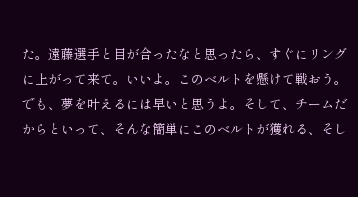た。遠藤選手と目が合ったなと思ったら、すぐにリングに上がって来て。いいよ。このベルトを懸けて戦おう。でも、夢を叶えるには早いと思うよ。そして、チームだからといって、そんな簡単にこのベルトが獲れる、そし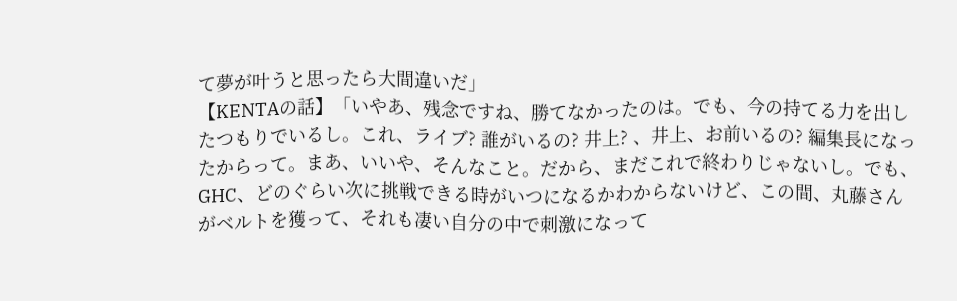て夢が叶うと思ったら大間違いだ」
【KENTAの話】「いやあ、残念ですね、勝てなかったのは。でも、今の持てる力を出したつもりでいるし。これ、ライブ? 誰がいるの? 井上? 、井上、お前いるの? 編集長になったからって。まあ、いいや、そんなこと。だから、まだこれで終わりじゃないし。でも、GHC、どのぐらい次に挑戦できる時がいつになるかわからないけど、この間、丸藤さんがベルトを獲って、それも凄い自分の中で刺激になって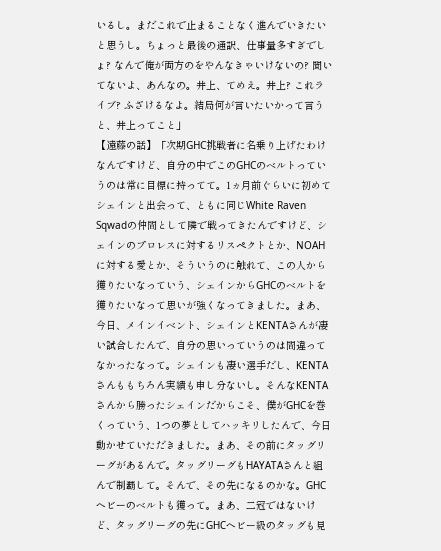いるし。まだこれで止まることなく進んでいきたいと思うし。ちょっと最後の通訳、仕事量多すぎでしょ? なんで俺が両方のをやんなきゃいけないの? 聞いてないよ、あんなの。井上、てめえ。井上? これライブ? ふざけるなよ。結局何が言いたいかって言うと、井上ってこと」
【遠藤の話】「次期GHC挑戦者に名乗り上げたわけなんですけど、自分の中でこのGHCのベルトっていうのは常に目標に持ってて。1ヵ月前ぐらいに初めてシェインと出会って、ともに同じWhite Raven Sqwadの仲間として隣で戦ってきたんですけど、シェインのプロレスに対するリスペクトとか、NOAHに対する愛とか、そういうのに触れて、この人から獲りたいなっていう、シェインからGHCのベルトを獲りたいなって思いが強くなってきました。まあ、今日、メインイベント、シェインとKENTAさんが凄い試合したんで、自分の思いっていうのは間違ってなかったなって。シェインも凄い選手だし、KENTAさんももちろん実績も申し分ないし。そんなKENTAさんから勝ったシェインだからこそ、僕がGHCを巻くっていう、1つの夢としてハッキリしたんで、今日動かせていただきました。まあ、その前にタッグリーグがあるんで。タッグリーグもHAYATAさんと組んで制覇して。そんで、その先になるのかな。GHCヘビーのベルトも獲って。まあ、二冠ではないけど、タッグリーグの先にGHCヘビー級のタッグも見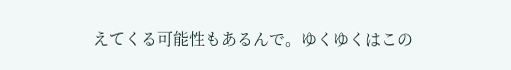えてくる可能性もあるんで。ゆくゆくはこの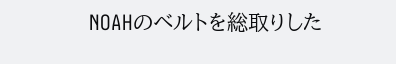NOAHのベルトを総取りした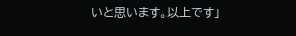いと思います。以上です」